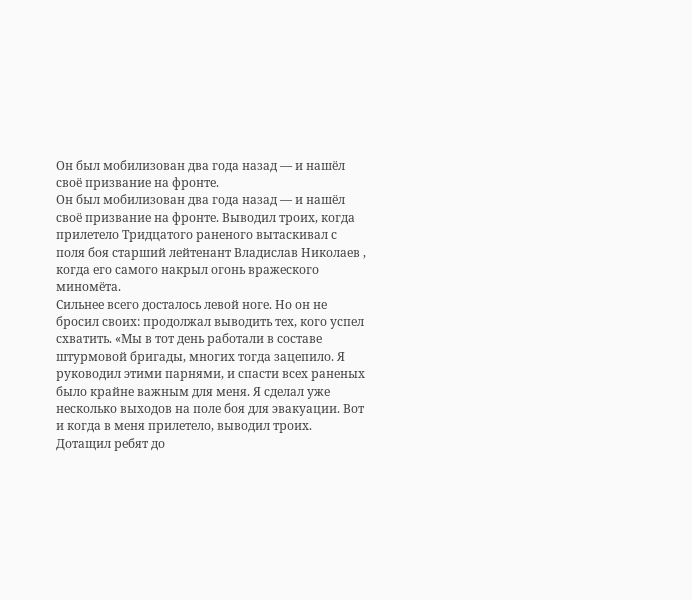Он был мобилизован два года назад — и нашёл своё призвание на фронте.
Он был мобилизован два года назад — и нашёл своё призвание на фронте. Выводил троих, когда прилетело Тридцатого раненого вытаскивал с поля боя старший лейтенант Владислав Николаев , когда его самого накрыл огонь вражеского миномёта.
Сильнее всего досталось левой ноге. Но он не бросил своих: продолжал выводить тех, кого успел схватить. «Мы в тот день работали в составе штурмовой бригады, многих тогда зацепило. Я руководил этими парнями, и спасти всех раненых было крайне важным для меня. Я сделал уже несколько выходов на поле боя для эвакуации. Вот и когда в меня прилетело, выводил троих. Дотащил ребят до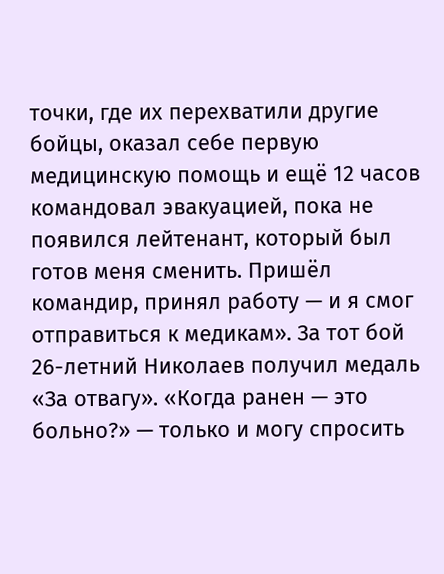точки, где их перехватили другие бойцы, оказал себе первую медицинскую помощь и ещё 12 часов командовал эвакуацией, пока не появился лейтенант, который был готов меня сменить. Пришёл командир, принял работу — и я смог отправиться к медикам». За тот бой 26-летний Николаев получил медаль «За отвагу». «Когда ранен — это больно?» — только и могу спросить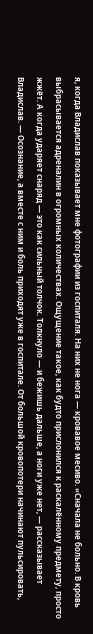я, когда Владислав показывает мне фотографии из госпиталя. На них не нога — кровавое месиво. «Сначала не больно. В кровь выбрасывается адреналин в огромных количествах. Ощущение такое, как будто прислонился к раскалённому предмету, просто жжёт. А когда ударяет снаряд — это как сильный толчок. Толкнуло — и бежишь дальше, а ноги уже нет, — рассказывает Владислав. — Осознание, а вместе с ним и боль приходят уже в госпитале. От большой кровопотери начинают пульсировать,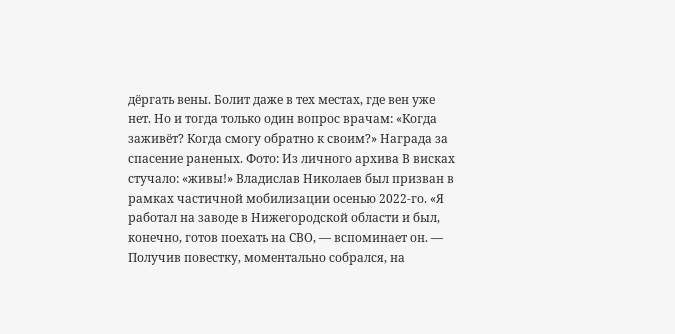дёргать вены. Болит даже в тех местах, где вен уже нет. Но и тогда только один вопрос врачам: «Когда заживёт? Когда смогу обратно к своим?» Награда за спасение раненых. Фото: Из личного архивa В висках стучало: «живы!» Владислав Николаев был призван в рамках частичной мобилизации осенью 2022-го. «Я работал на заводе в Нижегородской области и был, конечно, готов поехать на СВО, — вспоминает он. — Получив повестку, моментально собрался, на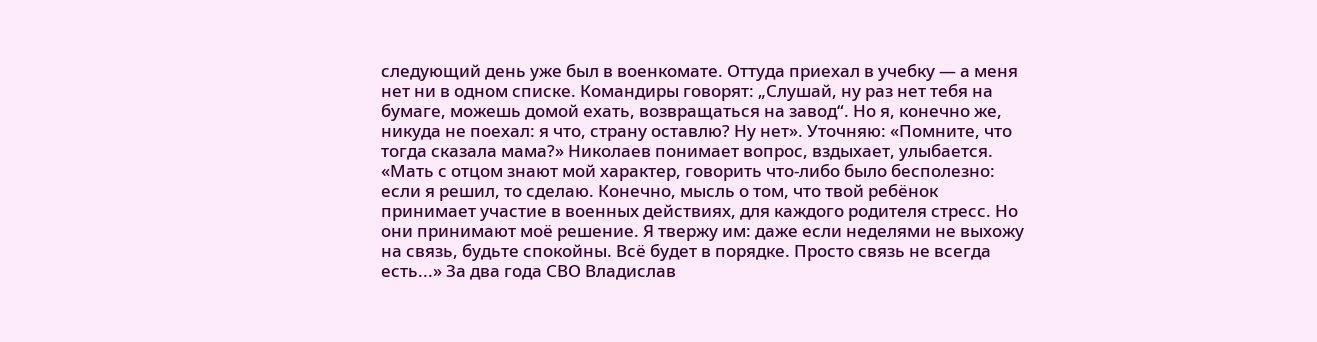следующий день уже был в военкомате. Оттуда приехал в учебку — а меня нет ни в одном списке. Командиры говорят: „Слушай, ну раз нет тебя на бумаге, можешь домой ехать, возвращаться на завод“. Но я, конечно же, никуда не поехал: я что, страну оставлю? Ну нет». Уточняю: «Помните, что тогда сказала мама?» Николаев понимает вопрос, вздыхает, улыбается. «Мать с отцом знают мой характер, говорить что-либо было бесполезно: если я решил, то сделаю. Конечно, мысль о том, что твой ребёнок принимает участие в военных действиях, для каждого родителя стресс. Но они принимают моё решение. Я твержу им: даже если неделями не выхожу на связь, будьте спокойны. Всё будет в порядке. Просто связь не всегда есть...» За два года СВО Владислав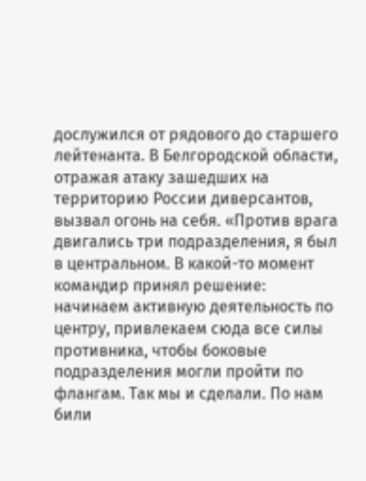дослужился от рядового до старшего лейтенанта. В Белгородской области, отражая атаку зашедших на территорию России диверсантов, вызвал огонь на себя. «Против врага двигались три подразделения, я был в центральном. В какой-то момент командир принял решение: начинаем активную деятельность по центру, привлекаем сюда все силы противника, чтобы боковые подразделения могли пройти по флангам. Так мы и сделали. По нам били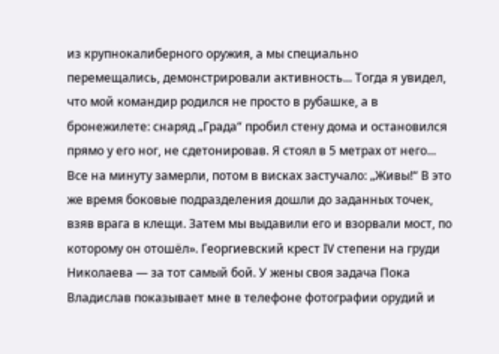из крупнокалиберного оружия, а мы специально перемещались, демонстрировали активность... Тогда я увидел, что мой командир родился не просто в рубашке, а в бронежилете: снаряд „Града“ пробил стену дома и остановился прямо у его ног, не сдетонировав. Я стоял в 5 метрах от него... Все на минуту замерли, потом в висках застучало: „Живы!“ В это же время боковые подразделения дошли до заданных точек, взяв врага в клещи. Затем мы выдавили его и взорвали мост, по которому он отошёл». Георгиевский крест IV степени на груди Николаева — за тот самый бой. У жены своя задача Пока Владислав показывает мне в телефоне фотографии орудий и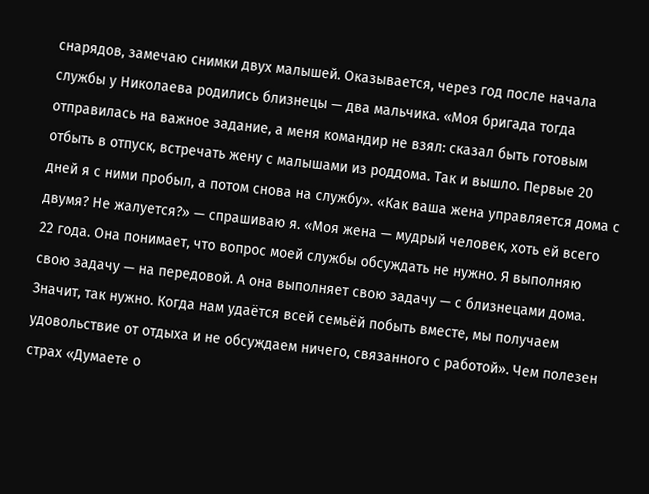снарядов, замечаю снимки двух малышей. Оказывается, через год после начала службы у Николаева родились близнецы — два мальчика. «Моя бригада тогда отправилась на важное задание, а меня командир не взял: сказал быть готовым отбыть в отпуск, встречать жену с малышами из роддома. Так и вышло. Первые 20 дней я с ними пробыл, а потом снова на службу». «Как ваша жена управляется дома с двумя? Не жалуется?» — спрашиваю я. «Моя жена — мудрый человек, хоть ей всего 22 года. Она понимает, что вопрос моей службы обсуждать не нужно. Я выполняю свою задачу — на передовой. А она выполняет свою задачу — с близнецами дома. Значит, так нужно. Когда нам удаётся всей семьёй побыть вместе, мы получаем удовольствие от отдыха и не обсуждаем ничего, связанного с работой». Чем полезен страх «Думаете о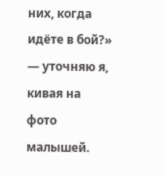них, когда идёте в бой?» — уточняю я, кивая на фото малышей.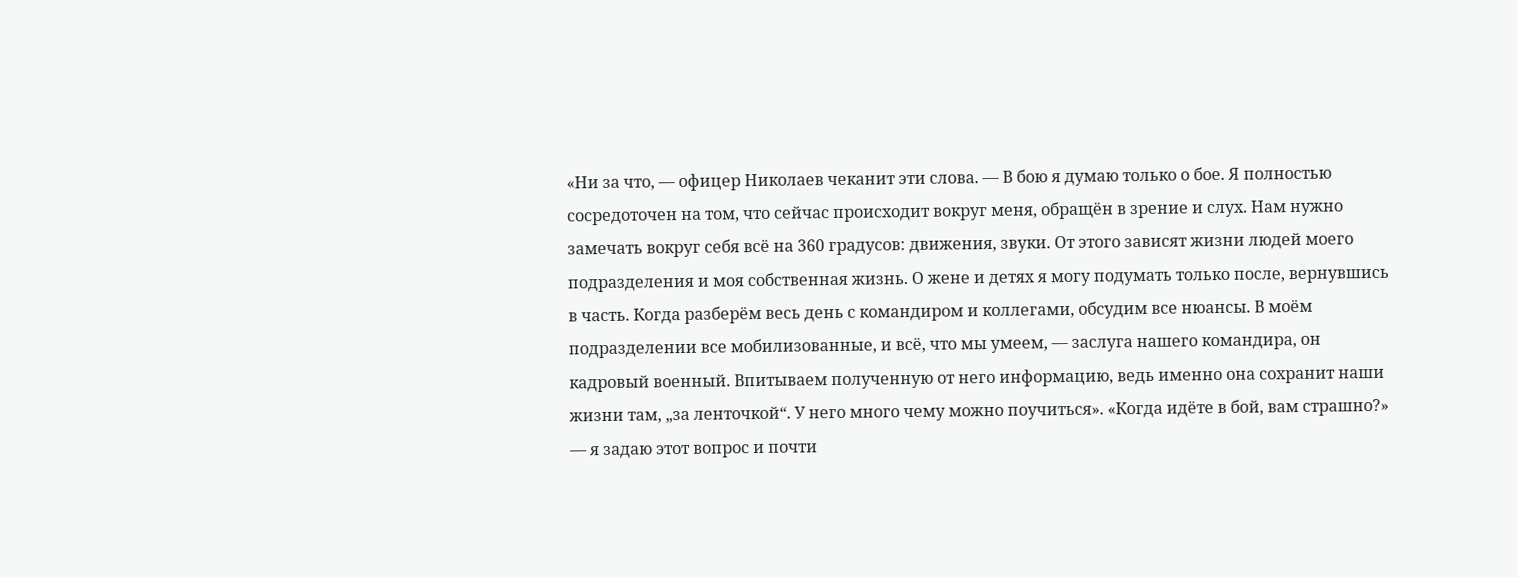«Ни за что, — офицер Николаев чеканит эти слова. — В бою я думаю только о бое. Я полностью сосредоточен на том, что сейчас происходит вокруг меня, обращён в зрение и слух. Нам нужно замечать вокруг себя всё на 360 градусов: движения, звуки. От этого зависят жизни людей моего подразделения и моя собственная жизнь. О жене и детях я могу подумать только после, вернувшись в часть. Когда разберём весь день с командиром и коллегами, обсудим все нюансы. В моём подразделении все мобилизованные, и всё, что мы умеем, — заслуга нашего командира, он кадровый военный. Впитываем полученную от него информацию, ведь именно она сохранит наши жизни там, „за ленточкой“. У него много чему можно поучиться». «Когда идёте в бой, вам страшно?» — я задаю этот вопрос и почти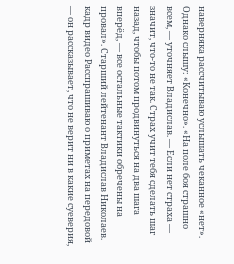наверняка рассчитываю услышать чеканное «нет». Однако слышу: «Конечно». «На поле боя страшно всем, — уточняет Владислав. — Если нет страха — значит, что-то не так. Страх учит тебя сделать шаг назад, чтобы потом продвинуться на два шага вперёд, — все остальные тактики обречены на провал». Старший лейтенант Владислав Николаев. кадр видео Расспрашиваю о приметах на передовой — он рассказывает, что не верит ни в какие суеверия,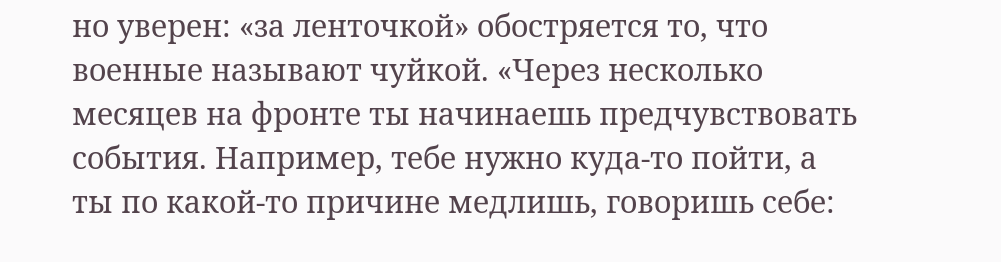но уверен: «за ленточкой» обостряется то, что военные называют чуйкой. «Через несколько месяцев на фронте ты начинаешь предчувствовать события. Например, тебе нужно куда-то пойти, а ты по какой-то причине медлишь, говоришь себе: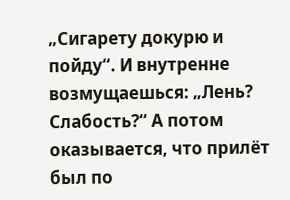„Сигарету докурю и пойду“. И внутренне возмущаешься: „Лень? Слабость?“ А потом оказывается, что прилёт был по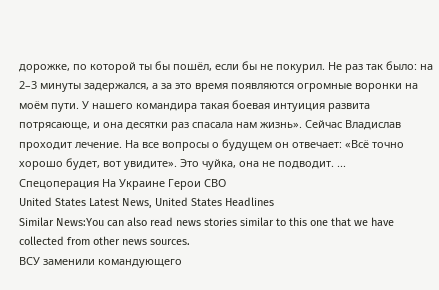дорожке, по которой ты бы пошёл, если бы не покурил. Не раз так было: на 2–3 минуты задержался, а за это время появляются огромные воронки на моём пути. У нашего командира такая боевая интуиция развита потрясающе, и она десятки раз спасала нам жизнь». Сейчас Владислав проходит лечение. На все вопросы о будущем он отвечает: «Всё точно хорошо будет, вот увидите». Это чуйка, она не подводит. ...
Спецоперация На Украине Герои СВО
United States Latest News, United States Headlines
Similar News:You can also read news stories similar to this one that we have collected from other news sources.
ВСУ заменили командующего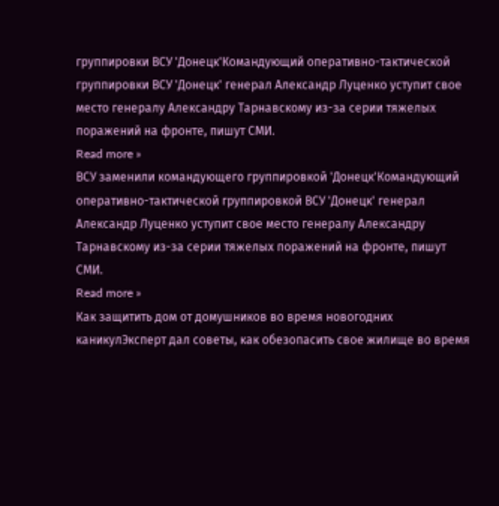группировки ВСУ 'Донецк'Командующий оперативно-тактической группировки ВСУ 'Донецк' генерал Александр Луценко уступит свое место генералу Александру Тарнавскому из-за серии тяжелых поражений на фронте, пишут СМИ.
Read more »
ВСУ заменили командующего группировкой 'Донецк'Командующий оперативно-тактической группировкой ВСУ 'Донецк' генерал Александр Луценко уступит свое место генералу Александру Тарнавскому из-за серии тяжелых поражений на фронте, пишут СМИ.
Read more »
Как защитить дом от домушников во время новогодних каникулЭксперт дал советы, как обезопасить свое жилище во время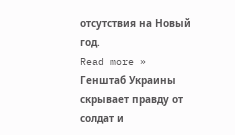отсутствия на Новый год.
Read more »
Генштаб Украины скрывает правду от солдат и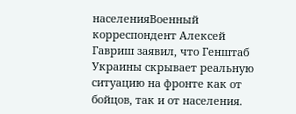населенияВоенный корреспондент Алексей Гавриш заявил, что Генштаб Украины скрывает реальную ситуацию на фронте как от бойцов, так и от населения.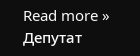Read more »
Депутат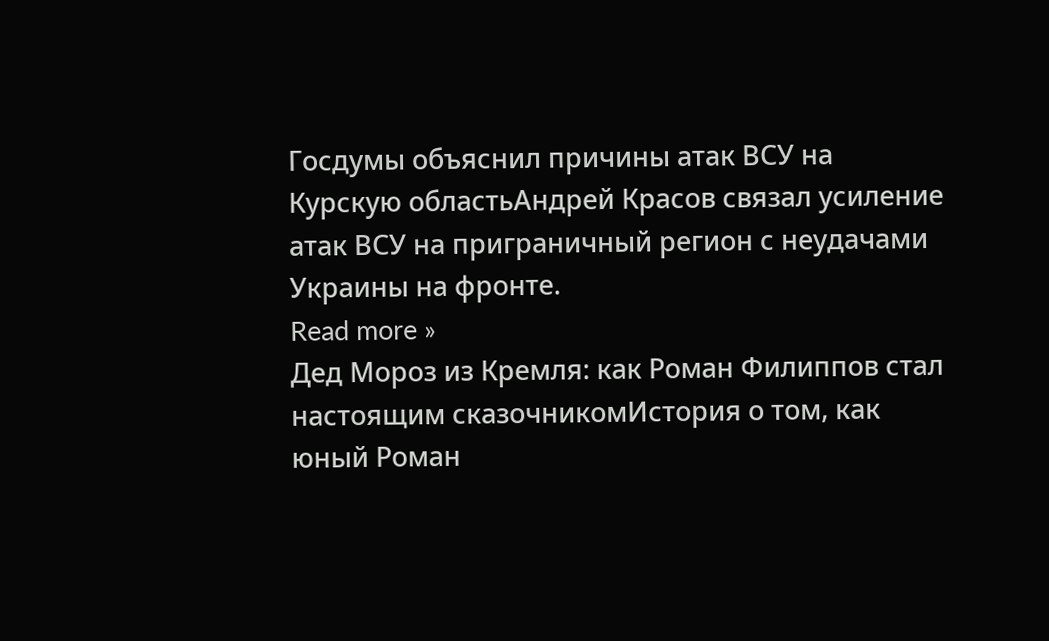Госдумы объяснил причины атак ВСУ на Курскую областьАндрей Красов связал усиление атак ВСУ на приграничный регион с неудачами Украины на фронте.
Read more »
Дед Мороз из Кремля: как Роман Филиппов стал настоящим сказочникомИстория о том, как юный Роман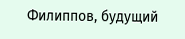Филиппов, будущий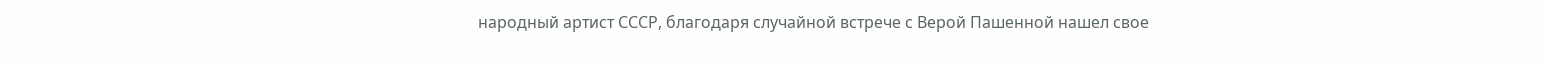народный артист СССР, благодаря случайной встрече с Верой Пашенной нашел свое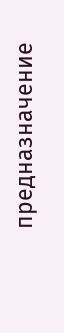предназначение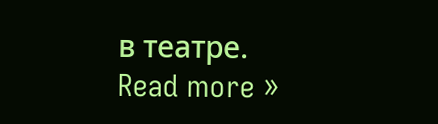в театре.
Read more »